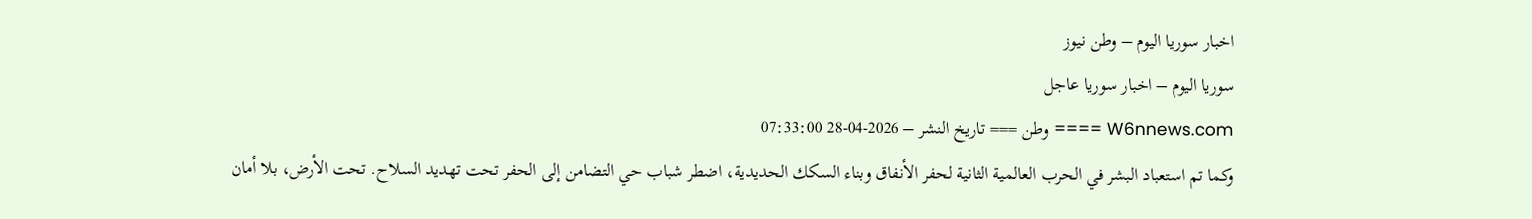اخبار سوريا اليوم – وطن نيوز
سوريا اليوم – اخبار سوريا عاجل
W6nnews.com ==== وطن === تاريخ النشر – 2026-04-28 07:33:00
وكما تم استعباد البشر في الحرب العالمية الثانية لحفر الأنفاق وبناء السكك الحديدية، اضطر شباب حي التضامن إلى الحفر تحت تهديد السلاح. تحت الأرض، بلا أمان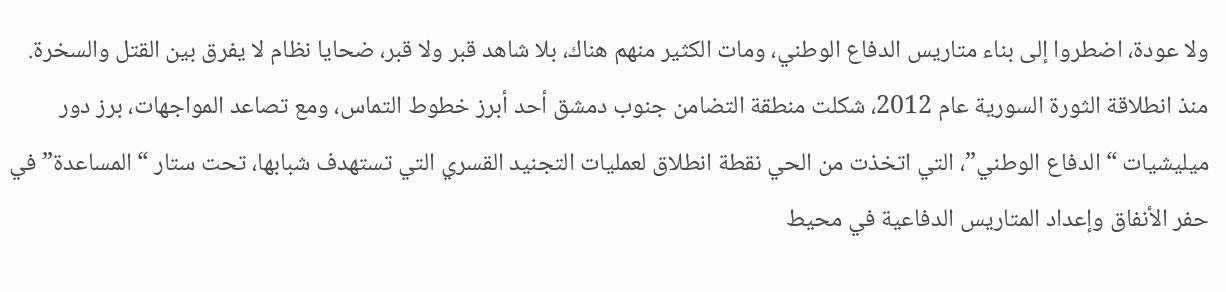ولا عودة، اضطروا إلى بناء متاريس الدفاع الوطني، ومات الكثير منهم هناك، بلا شاهد قبر ولا قبر، ضحايا نظام لا يفرق بين القتل والسخرة. منذ انطلاقة الثورة السورية عام 2012، شكلت منطقة التضامن جنوب دمشق أحد أبرز خطوط التماس، ومع تصاعد المواجهات، برز دور ميليشيات “الدفاع الوطني”، التي اتخذت من الحي نقطة انطلاق لعمليات التجنيد القسري التي تستهدف شبابها، تحت ستار “المساعدة” في حفر الأنفاق وإعداد المتاريس الدفاعية في محيط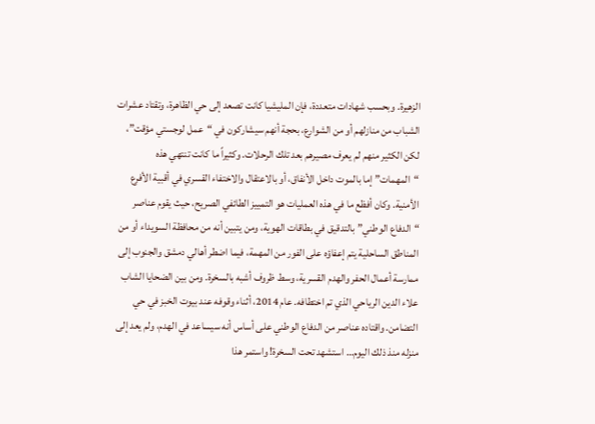الزهيرة. وبحسب شهادات متعددة، فإن المليشيا كانت تصعد إلى حي الظاهرة، وتقتاد عشرات الشباب من منازلهم أو من الشوارع، بحجة أنهم سيشاركون في “عمل لوجستي مؤقت”، لكن الكثير منهم لم يعرف مصيرهم بعد تلك الرحلات. وكثيراً ما كانت تنتهي هذه “المهمات” إما بالموت داخل الأنفاق، أو بالاعتقال والاختفاء القسري في أقبية الأفرع الأمنية. وكان أفظع ما في هذه العمليات هو التمييز الطائفي الصريح، حيث يقوم عناصر “الدفاع الوطني” بالتدقيق في بطاقات الهوية، ومن يتبين أنه من محافظة السويداء أو من المناطق الساحلية يتم إعفاؤه على الفور من المهمة، فيما اضطر أهالي دمشق والجنوب إلى ممارسة أعمال الحفر والهدم القسرية، وسط ظروف أشبه بالسخرة. ومن بين الضحايا الشاب علاء الدين الرياحي الذي تم اختطافه. عام 2014، أثناء وقوفه عند بيوت الخبز في حي التضامن. واقتاده عناصر من الدفاع الوطني على أساس أنه سيساعد في الهدم، ولم يعد إلى منزله منذ ذلك اليوم… استشهد تحت السخرة! واستمر هذا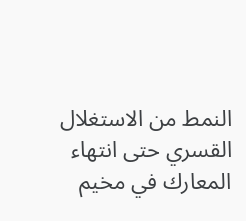النمط من الاستغلال القسري حتى انتهاء المعارك في مخيم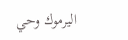اليرموك وحي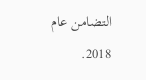التضامن عام 2018.